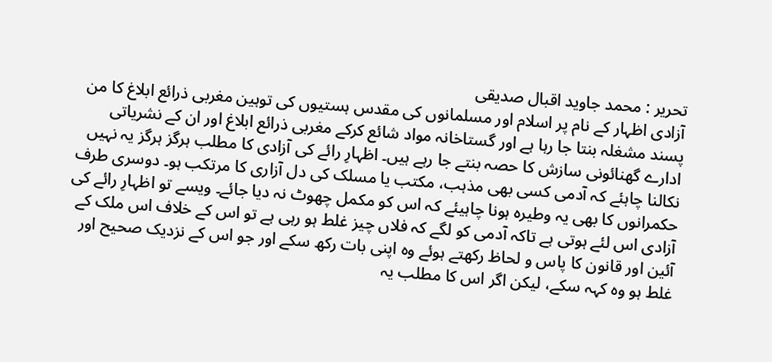تحریر : محمد جاوید اقبال صدیقی
آزادی اظہار کے نام پر اسلام اور مسلمانوں کی مقدس ہستیوں کی توہین مغربی ذرائع ابلاغ کا من پسند مشغلہ بنتا جا رہا ہے اور گستاخانہ مواد شائع کرکے مغربی ذرائع ابلاغ اور ان کے نشریاتی ادارے گھنائونی سازش کا حصہ بنتے جا رہے ہیں۔ اظہارِ رائے کی آزادی کا مطلب ہرگز ہرگز یہ نہیں نکالنا چاہئے کہ آدمی کسی بھی مذہب، مکتب یا مسلک کی دل آزاری کا مرتکب ہو۔ دوسری طرف حکمرانوں کا بھی یہ وطیرہ ہونا چاہیئے کہ اس کو مکمل چھوٹ نہ دیا جائے۔ ویسے تو اظہارِ رائے کی آزادی اس لئے ہوتی ہے تاکہ آدمی کو لگے کہ فلاں چیز غلط ہو رہی ہے تو اس کے خلاف اس ملک کے آئین اور قانون کا پاس و لحاظ رکھتے ہوئے وہ اپنی بات رکھ سکے اور جو اس کے نزدیک صحیح اور غلط ہو وہ کہہ سکے، لیکن اگر اس کا مطلب یہ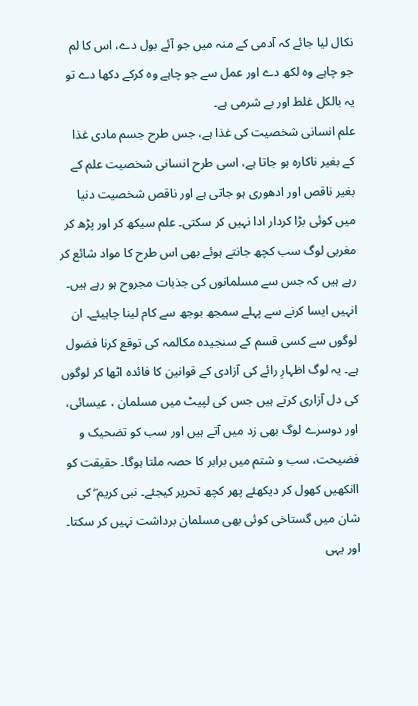نکال لیا جائے کہ آدمی کے منہ میں جو آئے بول دے، اس کا لم جو چاہے وہ لکھ دے اور عمل سے جو چاہے وہ کرکے دکھا دے تو یہ بالکل غلط اور بے شرمی ہے۔
علم انسانی شخصیت کی غذا ہے، جس طرح جسم مادی غذا کے بغیر ناکارہ ہو جاتا ہے، اسی طرح انسانی شخصیت علم کے بغیر ناقص اور ادھوری ہو جاتی ہے اور ناقص شخصیت دنیا میں کوئی بڑا کردار ادا نہیں کر سکتی۔ علم سیکھ کر اور پڑھ کر مغربی لوگ سب کچھ جانتے ہوئے بھی اس طرح کا مواد شائع کر رہے ہیں کہ جس سے مسلمانوں کی جذبات مجروح ہو رہے ہیں۔ انہیں ایسا کرنے سے پہلے سمجھ بوجھ سے کام لینا چاہیئے۔ ان لوگوں سے کسی قسم کے سنجیدہ مکالمہ کی توقع کرنا فضول ہے۔ یہ لوگ اظہارِ رائے کی آزادی کے قوانین کا فائدہ اٹھا کر لوگوں کی دل آزاری کرتے ہیں جس کی لپیٹ میں مسلمان ، عیسائی، اور دوسرے لوگ بھی زد میں آتے ہیں اور سب کو تضحیک و فضیحت، سب و شتم میں برابر کا حصہ ملتا ہوگا۔ حقیقت کو اانکھیں کھول کر دیکھئے پھر کچھ تحریر کیجئے۔ نبی کریم ۖ کی شان میں گستاخی کوئی بھی مسلمان برداشت نہیں کر سکتا۔ اور یہی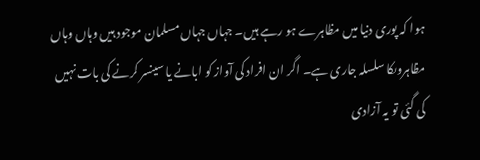ہوا کہ پوری دنیا میں مظاہرے ہو رہے ہیں۔ جہاں جہاں مسلمان موجود ہیں وہاں وہاں مظاہروںکا سلسلہ جاری ہے۔ اگر ان افراد کی آواز کو ابانے یا سینسر کرنے کی بات نہیں کی گئی تو یہ آزادی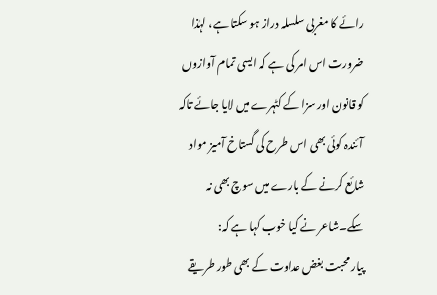رائے کا مغربی سلسلہ دراز ہو سکتا ہے، لہٰذا ضرورت اس امر کی ہے کہ ایسی تمام آوازوں کو قانون اور سزا کے کٹہرے میں لایا جائے تاکہ آئندہ کوئی بھی اس طرح کی گستاخ آمیز مواد شائع کرنے کے بارے میں سوچ بھی نہ سکے۔شاعر نے کیا خوب کہا ہے کہ:
پیار محبت بغض عداوت کے بھی طور طریقے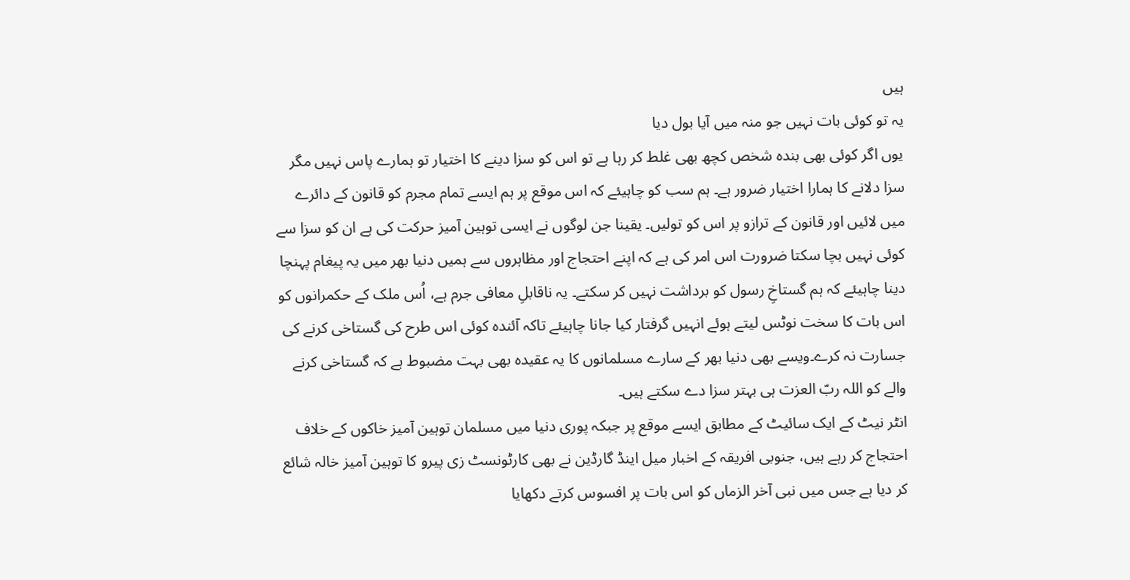ہیں
یہ تو کوئی بات نہیں جو منہ میں آیا بول دیا
یوں اگر کوئی بھی بندہ شخص کچھ بھی غلط کر رہا ہے تو اس کو سزا دینے کا اختیار تو ہمارے پاس نہیں مگر سزا دلانے کا ہمارا اختیار ضرور ہے۔ ہم سب کو چاہیئے کہ اس موقع پر ہم ایسے تمام مجرم کو قانون کے دائرے میں لائیں اور قانون کے ترازو پر اس کو تولیں۔ یقینا جن لوگوں نے ایسی توہین آمیز حرکت کی ہے ان کو سزا سے کوئی نہیں بچا سکتا ضرورت اس امر کی ہے کہ اپنے احتجاج اور مظاہروں سے ہمیں دنیا بھر میں یہ پیغام پہنچا دینا چاہیئے کہ ہم گستاخِ رسول کو برداشت نہیں کر سکتے۔ یہ ناقابلِ معافی جرم ہے، اُس ملک کے حکمرانوں کو اس بات کا سخت نوٹس لیتے ہوئے انہیں گرفتار کیا جانا چاہیئے تاکہ آئندہ کوئی اس طرح کی گستاخی کرنے کی جسارت نہ کرے۔ویسے بھی دنیا بھر کے سارے مسلمانوں کا یہ عقیدہ بھی بہت مضبوط ہے کہ گستاخی کرنے والے کو اللہ ربّ العزت ہی بہتر سزا دے سکتے ہیں۔
انٹر نیٹ کے ایک سائیٹ کے مطابق ایسے موقع پر جبکہ پوری دنیا میں مسلمان توہین آمیز خاکوں کے خلاف احتجاج کر رہے ہیں، جنوبی افریقہ کے اخبار میل اینڈ گارڈین نے بھی کارٹونسٹ زی پیرو کا توہین آمیز خالہ شائع کر دیا ہے جس میں نبی آخر الزماں کو اس بات پر افسوس کرتے دکھایا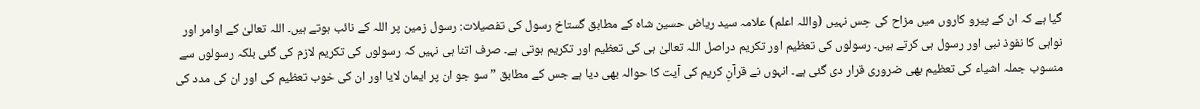گیا ہے کہ ان کے پیرو کاروں میں مزاح کی حِس نہیں (واللہ اعلم) علامہ سید ریاض حسین شاہ کے مطابق گستاخ رسول کی تفصیلات: رسول زمین پر اللہ کے نائب ہوتے ہیں۔ اللہ تعالیٰ کے اوامر اور نواہی کا نفوذ نبی اور رسول ہی کرتے ہیں۔ رسولوں کی تعظیم اور تکریم دراصل اللہ تعالیٰ ہی کی تعظیم اور تکریم ہوتی ہے۔ صرف اتنا ہی نہیں کہ رسولوں کی تکریم لازم کی گئی بلکہ رسولوں سے منسوب جملہ اشیاء کی تعظیم بھی ضروری قرار دی گئی ہے۔ انہوں نے قرآنِ کریم کی آیت کا حوالہ بھی دیا ہے جس کے مطابق ”سو جو ان پر ایمان لایا اور ان کی خوب تعظیم کی اور ان کی مدد کی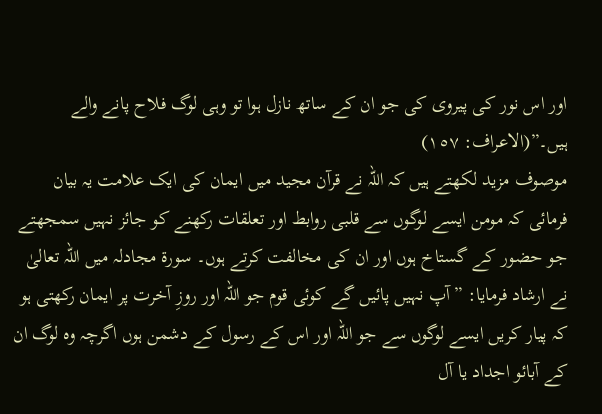اور اس نور کی پیروی کی جو ان کے ساتھ نازل ہوا تو وہی لوگ فلاح پانے والے ہیں۔”(الاعراف: ١٥٧)
موصوف مزید لکھتے ہیں کہ اللہ نے قرآن مجید میں ایمان کی ایک علامت یہ بیان فرمائی کہ مومن ایسے لوگوں سے قلبی روابط اور تعلقات رکھنے کو جائز نہیں سمجھتے جو حضور کے گستاخ ہوں اور ان کی مخالفت کرتے ہوں۔ سورة مجادلہ میں اللہ تعالیٰ نے ارشاد فرمایا: ” آپ نہیں پائیں گے کوئی قوم جو اللہ اور روزِ آخرت پر ایمان رکھتی ہو کہ پیار کریں ایسے لوگوں سے جو اللہ اور اس کے رسول کے دشمن ہوں اگرچہ وہ لوگ ان کے آبائو اجداد یا آل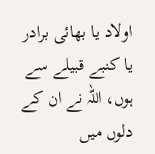اولاد یا بھائی برادر یا کنبے قبیلے سے ہوں، اللہ نے ان کے دلوں میں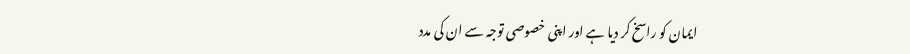ایمان کو راسخ کر دیا ہے اور اپنی خصوصی توجہ سے ان کی مدد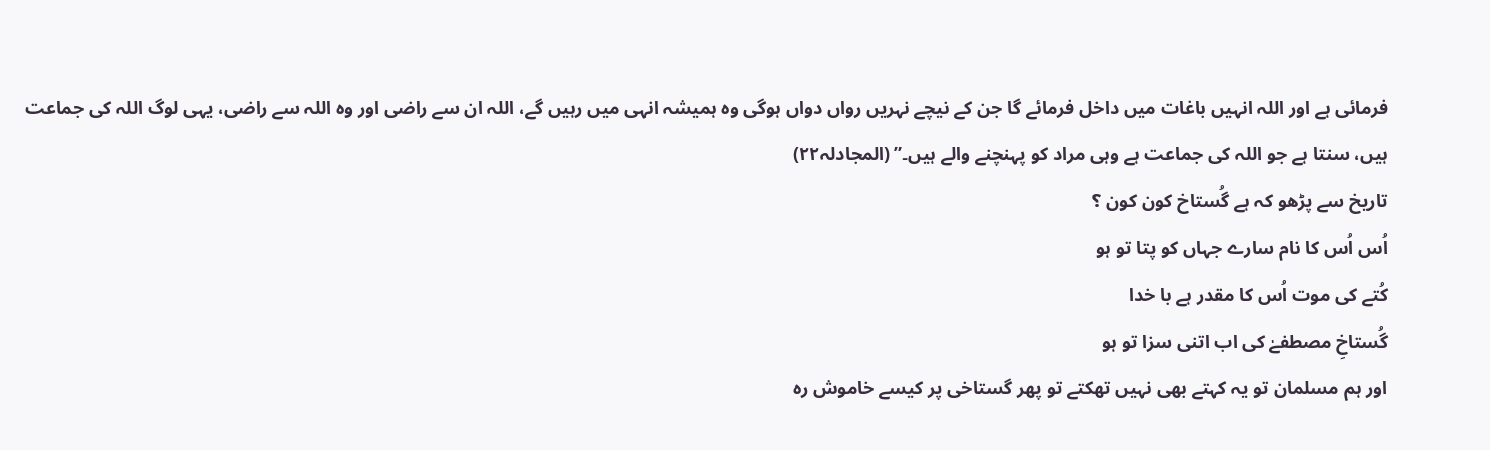فرمائی ہے اور اللہ انہیں باغات میں داخل فرمائے گا جن کے نیچے نہریں رواں دواں ہوگی وہ ہمیشہ انہی میں رہیں گے، اللہ ان سے راضی اور وہ اللہ سے راضی، یہی لوگ اللہ کی جماعت ہیں، سنتا ہے جو اللہ کی جماعت ہے وہی مراد کو پہنچنے والے ہیں۔” (المجادلہ٢٢)
تاریخ سے پڑھو کہ ہے گُستاخ کون کون ؟
اُس اُس کا نام سارے جہاں کو پتا تو ہو
کُتے کی موت اُس کا مقدر ہے با خدا
گُستاخِ مصطفےٰ کی اب اتنی سزا تو ہو
اور ہم مسلمان تو یہ کہتے بھی نہیں تھکتے تو پھر گستاخی پر کیسے خاموش رہ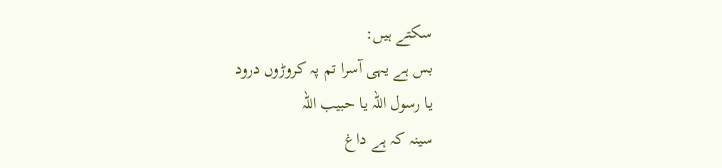سکتے ہیں:
بس ہے یہی آسرا تم پہ کروڑوں درود
یا رسول اللہ یا حبیب اللہ
سینہ کہ ہے داغ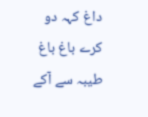داغ کہہ دو کرے باغ باغ
طیبہ سے آکے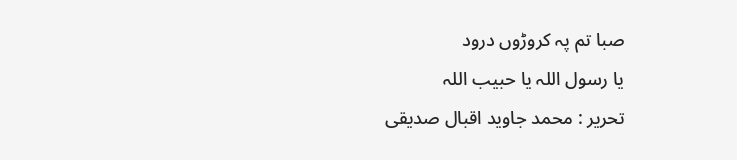صبا تم پہ کروڑوں درود
یا رسول اللہ یا حبیب اللہ
تحریر : محمد جاوید اقبال صدیقی